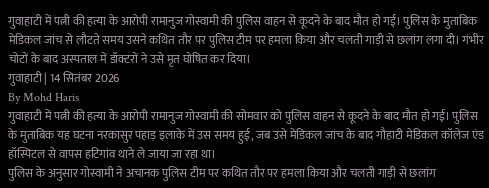गुवाहाटी में पत्नी की हत्या के आरोपी रामानुज गोस्वामी की पुलिस वाहन से कूदने के बाद मौत हो गई। पुलिस के मुताबिक मेडिकल जांच से लौटते समय उसने कथित तौर पर पुलिस टीम पर हमला किया और चलती गाड़ी से छलांग लगा दी। गंभीर चोटों के बाद अस्पताल में डॉक्टरों ने उसे मृत घोषित कर दिया।
गुवाहाटी | 14 सितंबर 2026
By Mohd Haris
गुवाहाटी में पत्नी की हत्या के आरोपी रामानुज गोस्वामी की सोमवार को पुलिस वाहन से कूदने के बाद मौत हो गई। पुलिस के मुताबिक यह घटना नरकासुर पहाड़ इलाके में उस समय हुई, जब उसे मेडिकल जांच के बाद गौहाटी मेडिकल कॉलेज एंड हॉस्पिटल से वापस हटिगांव थाने ले जाया जा रहा था।
पुलिस के अनुसार गोस्वामी ने अचानक पुलिस टीम पर कथित तौर पर हमला किया और चलती गाड़ी से छलांग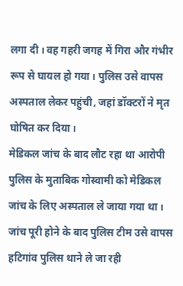लगा दी। वह गहरी जगह में गिरा और गंभीर रूप से घायल हो गया। पुलिस उसे वापस अस्पताल लेकर पहुंची, जहां डॉक्टरों ने मृत घोषित कर दिया।
मेडिकल जांच के बाद लौट रहा था आरोपी
पुलिस के मुताबिक गोस्वामी को मेडिकल जांच के लिए अस्पताल ले जाया गया था। जांच पूरी होने के बाद पुलिस टीम उसे वापस हटिगांव पुलिस थाने ले जा रही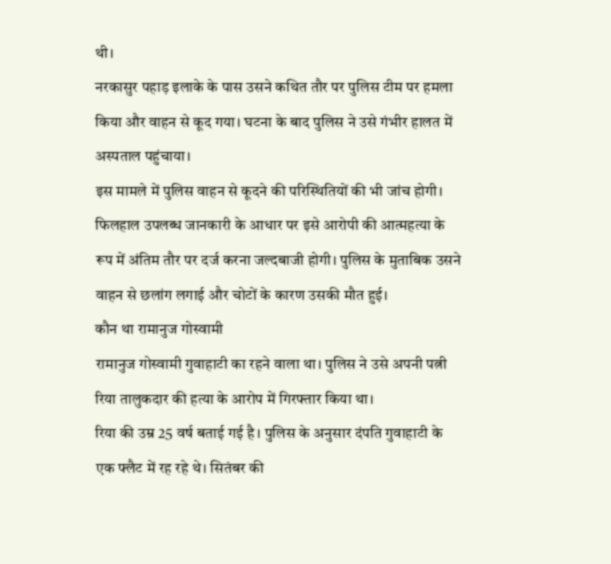थी।
नरकासुर पहाड़ इलाके के पास उसने कथित तौर पर पुलिस टीम पर हमला किया और वाहन से कूद गया। घटना के बाद पुलिस ने उसे गंभीर हालत में अस्पताल पहुंचाया।
इस मामले में पुलिस वाहन से कूदने की परिस्थितियों की भी जांच होगी। फिलहाल उपलब्ध जानकारी के आधार पर इसे आरोपी की आत्महत्या के रूप में अंतिम तौर पर दर्ज करना जल्दबाजी होगी। पुलिस के मुताबिक उसने वाहन से छलांग लगाई और चोटों के कारण उसकी मौत हुई।
कौन था रामानुज गोस्वामी
रामानुज गोस्वामी गुवाहाटी का रहने वाला था। पुलिस ने उसे अपनी पत्नी रिया तालुकदार की हत्या के आरोप में गिरफ्तार किया था।
रिया की उम्र 25 वर्ष बताई गई है। पुलिस के अनुसार दंपति गुवाहाटी के एक फ्लैट में रह रहे थे। सितंबर की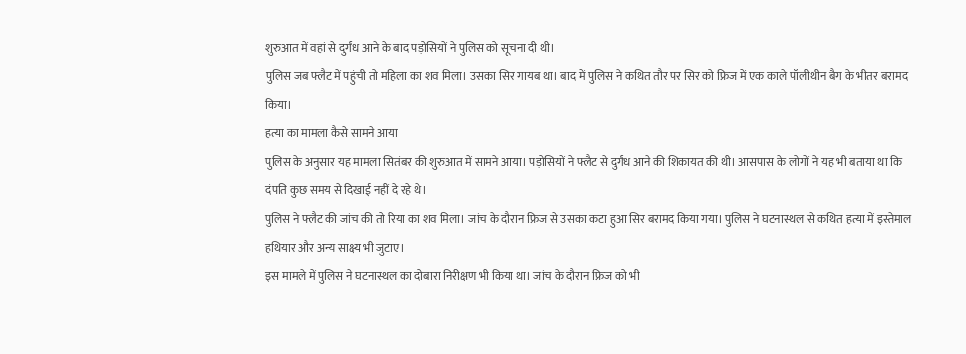शुरुआत में वहां से दुर्गंध आने के बाद पड़ोसियों ने पुलिस को सूचना दी थी।
पुलिस जब फ्लैट में पहुंची तो महिला का शव मिला। उसका सिर गायब था। बाद में पुलिस ने कथित तौर पर सिर को फ्रिज में एक काले पॉलीथीन बैग के भीतर बरामद किया।
हत्या का मामला कैसे सामने आया
पुलिस के अनुसार यह मामला सितंबर की शुरुआत में सामने आया। पड़ोसियों ने फ्लैट से दुर्गंध आने की शिकायत की थी। आसपास के लोगों ने यह भी बताया था कि दंपति कुछ समय से दिखाई नहीं दे रहे थे।
पुलिस ने फ्लैट की जांच की तो रिया का शव मिला। जांच के दौरान फ्रिज से उसका कटा हुआ सिर बरामद किया गया। पुलिस ने घटनास्थल से कथित हत्या में इस्तेमाल हथियार और अन्य साक्ष्य भी जुटाए।
इस मामले में पुलिस ने घटनास्थल का दोबारा निरीक्षण भी किया था। जांच के दौरान फ्रिज को भी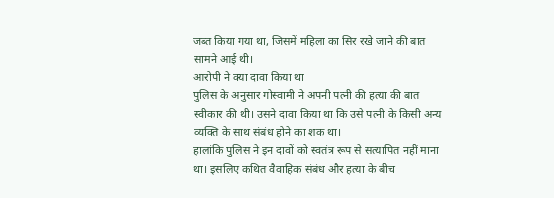जब्त किया गया था, जिसमें महिला का सिर रखे जाने की बात सामने आई थी।
आरोपी ने क्या दावा किया था
पुलिस के अनुसार गोस्वामी ने अपनी पत्नी की हत्या की बात स्वीकार की थी। उसने दावा किया था कि उसे पत्नी के किसी अन्य व्यक्ति के साथ संबंध होने का शक था।
हालांकि पुलिस ने इन दावों को स्वतंत्र रूप से सत्यापित नहीं माना था। इसलिए कथित वैवाहिक संबंध और हत्या के बीच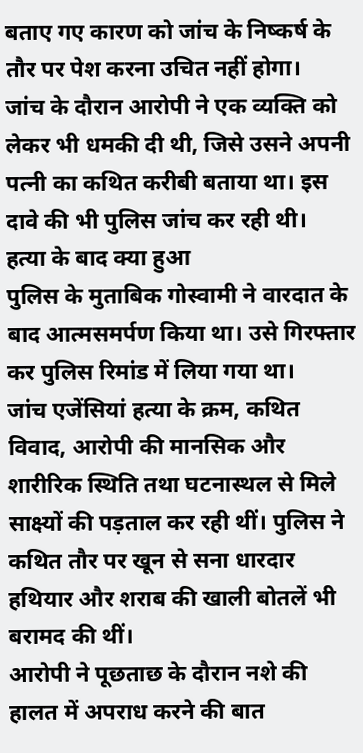बताए गए कारण को जांच के निष्कर्ष के तौर पर पेश करना उचित नहीं होगा।
जांच के दौरान आरोपी ने एक व्यक्ति को लेकर भी धमकी दी थी, जिसे उसने अपनी पत्नी का कथित करीबी बताया था। इस दावे की भी पुलिस जांच कर रही थी।
हत्या के बाद क्या हुआ
पुलिस के मुताबिक गोस्वामी ने वारदात के बाद आत्मसमर्पण किया था। उसे गिरफ्तार कर पुलिस रिमांड में लिया गया था।
जांच एजेंसियां हत्या के क्रम, कथित विवाद, आरोपी की मानसिक और शारीरिक स्थिति तथा घटनास्थल से मिले साक्ष्यों की पड़ताल कर रही थीं। पुलिस ने कथित तौर पर खून से सना धारदार हथियार और शराब की खाली बोतलें भी बरामद की थीं।
आरोपी ने पूछताछ के दौरान नशे की हालत में अपराध करने की बात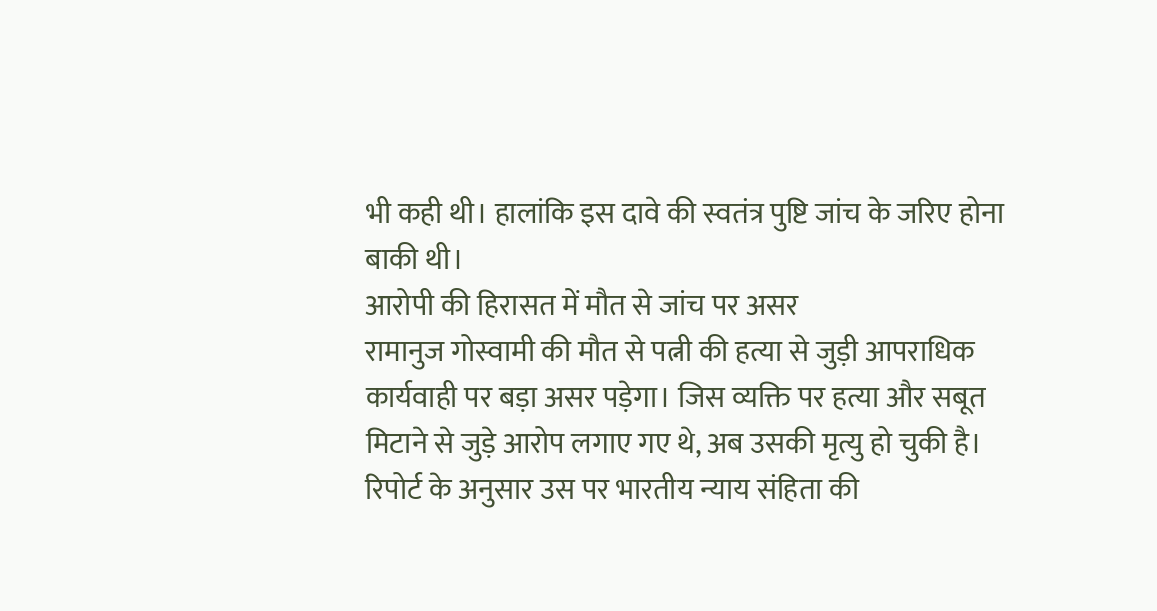भी कही थी। हालांकि इस दावे की स्वतंत्र पुष्टि जांच के जरिए होना बाकी थी।
आरोपी की हिरासत में मौत से जांच पर असर
रामानुज गोस्वामी की मौत से पत्नी की हत्या से जुड़ी आपराधिक कार्यवाही पर बड़ा असर पड़ेगा। जिस व्यक्ति पर हत्या और सबूत मिटाने से जुड़े आरोप लगाए गए थे, अब उसकी मृत्यु हो चुकी है।
रिपोर्ट के अनुसार उस पर भारतीय न्याय संहिता की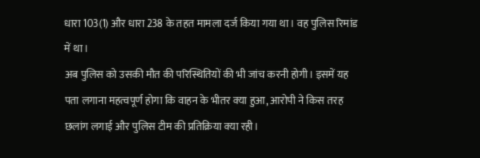धारा 103(1) और धारा 238 के तहत मामला दर्ज किया गया था। वह पुलिस रिमांड में था।
अब पुलिस को उसकी मौत की परिस्थितियों की भी जांच करनी होगी। इसमें यह पता लगाना महत्वपूर्ण होगा कि वाहन के भीतर क्या हुआ, आरोपी ने किस तरह छलांग लगाई और पुलिस टीम की प्रतिक्रिया क्या रही।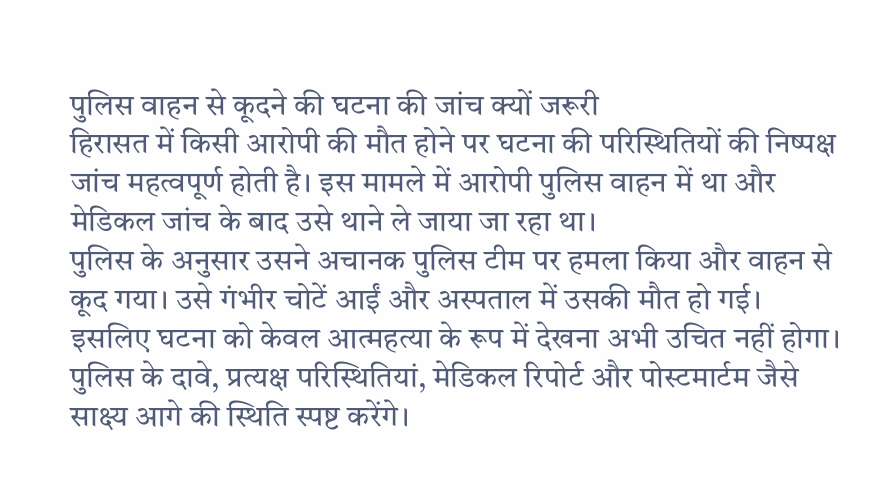पुलिस वाहन से कूदने की घटना की जांच क्यों जरूरी
हिरासत में किसी आरोपी की मौत होने पर घटना की परिस्थितियों की निष्पक्ष जांच महत्वपूर्ण होती है। इस मामले में आरोपी पुलिस वाहन में था और मेडिकल जांच के बाद उसे थाने ले जाया जा रहा था।
पुलिस के अनुसार उसने अचानक पुलिस टीम पर हमला किया और वाहन से कूद गया। उसे गंभीर चोटें आईं और अस्पताल में उसकी मौत हो गई।
इसलिए घटना को केवल आत्महत्या के रूप में देखना अभी उचित नहीं होगा। पुलिस के दावे, प्रत्यक्ष परिस्थितियां, मेडिकल रिपोर्ट और पोस्टमार्टम जैसे साक्ष्य आगे की स्थिति स्पष्ट करेंगे।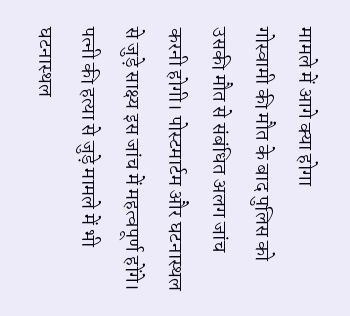मामले में आगे क्या होगा
गोस्वामी की मौत के बाद पुलिस को उसकी मौत से संबंधित अलग जांच करनी होगी। पोस्टमार्टम और घटनास्थल से जुड़े साक्ष्य इस जांच में महत्वपूर्ण होंगे।
पत्नी की हत्या से जुड़े मामले में भी घटनास्थल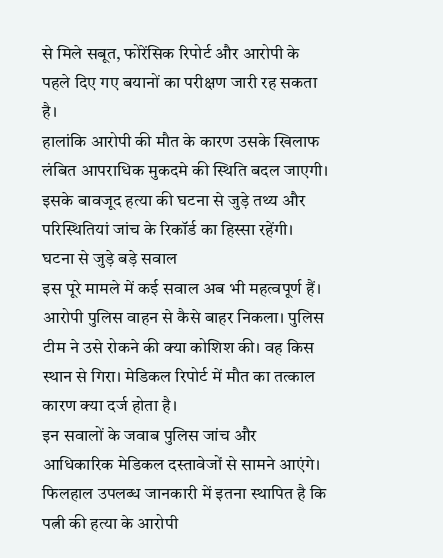से मिले सबूत, फोरेंसिक रिपोर्ट और आरोपी के पहले दिए गए बयानों का परीक्षण जारी रह सकता है।
हालांकि आरोपी की मौत के कारण उसके खिलाफ लंबित आपराधिक मुकदमे की स्थिति बदल जाएगी। इसके बावजूद हत्या की घटना से जुड़े तथ्य और परिस्थितियां जांच के रिकॉर्ड का हिस्सा रहेंगी।
घटना से जुड़े बड़े सवाल
इस पूरे मामले में कई सवाल अब भी महत्वपूर्ण हैं। आरोपी पुलिस वाहन से कैसे बाहर निकला। पुलिस टीम ने उसे रोकने की क्या कोशिश की। वह किस स्थान से गिरा। मेडिकल रिपोर्ट में मौत का तत्काल कारण क्या दर्ज होता है।
इन सवालों के जवाब पुलिस जांच और आधिकारिक मेडिकल दस्तावेजों से सामने आएंगे।
फिलहाल उपलब्ध जानकारी में इतना स्थापित है कि पत्नी की हत्या के आरोपी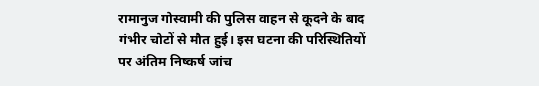रामानुज गोस्वामी की पुलिस वाहन से कूदने के बाद गंभीर चोटों से मौत हुई। इस घटना की परिस्थितियों पर अंतिम निष्कर्ष जांच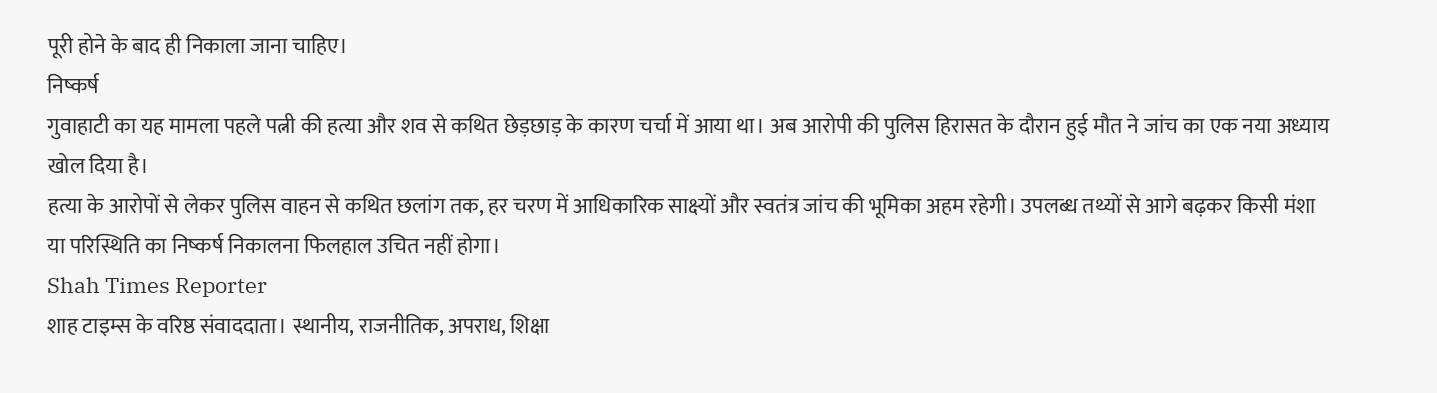पूरी होने के बाद ही निकाला जाना चाहिए।
निष्कर्ष
गुवाहाटी का यह मामला पहले पत्नी की हत्या और शव से कथित छेड़छाड़ के कारण चर्चा में आया था। अब आरोपी की पुलिस हिरासत के दौरान हुई मौत ने जांच का एक नया अध्याय खोल दिया है।
हत्या के आरोपों से लेकर पुलिस वाहन से कथित छलांग तक, हर चरण में आधिकारिक साक्ष्यों और स्वतंत्र जांच की भूमिका अहम रहेगी। उपलब्ध तथ्यों से आगे बढ़कर किसी मंशा या परिस्थिति का निष्कर्ष निकालना फिलहाल उचित नहीं होगा।
Shah Times Reporter
शाह टाइम्स के वरिष्ठ संवाददाता। स्थानीय, राजनीतिक, अपराध, शिक्षा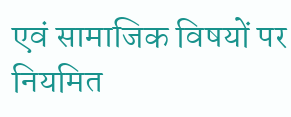एवं सामाजिक विषयों पर नियमित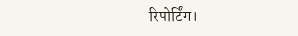रिपोर्टिंग।